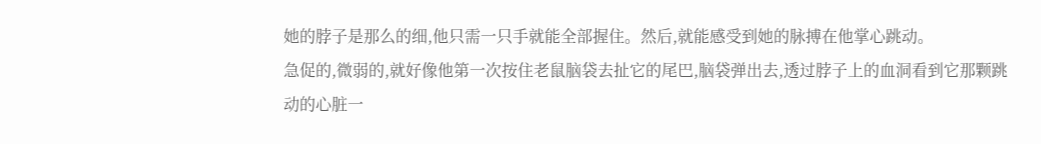她的脖子是那么的细,他只需一只手就能全部握住。然后,就能感受到她的脉搏在他掌心跳动。
急促的,微弱的,就好像他第一次按住老鼠脑袋去扯它的尾巴,脑袋弹出去,透过脖子上的血洞看到它那颗跳动的心脏一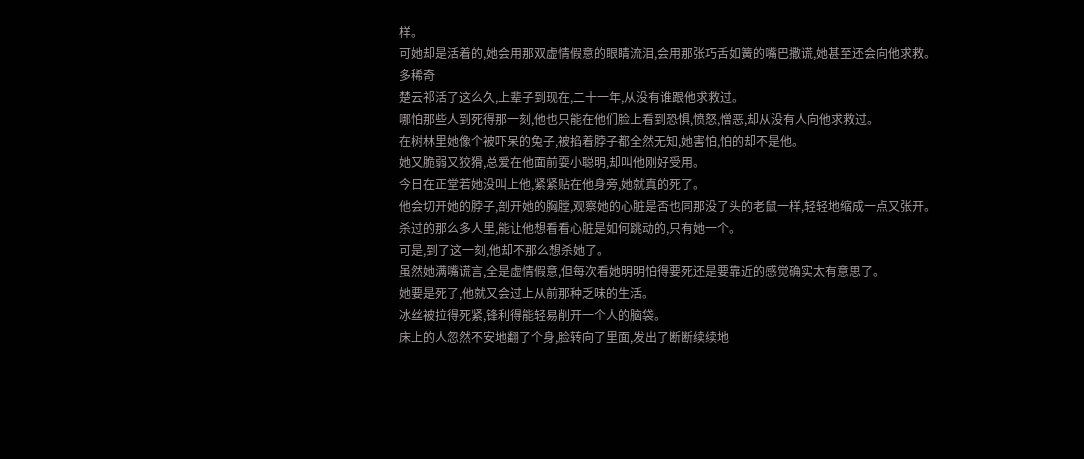样。
可她却是活着的,她会用那双虚情假意的眼睛流泪,会用那张巧舌如簧的嘴巴撒谎,她甚至还会向他求救。
多稀奇
楚云祁活了这么久,上辈子到现在,二十一年,从没有谁跟他求救过。
哪怕那些人到死得那一刻,他也只能在他们脸上看到恐惧,愤怒,憎恶,却从没有人向他求救过。
在树林里她像个被吓呆的兔子,被掐着脖子都全然无知,她害怕,怕的却不是他。
她又脆弱又狡猾,总爱在他面前耍小聪明,却叫他刚好受用。
今日在正堂若她没叫上他,紧紧贴在他身旁,她就真的死了。
他会切开她的脖子,剖开她的胸膛,观察她的心脏是否也同那没了头的老鼠一样,轻轻地缩成一点又张开。
杀过的那么多人里,能让他想看看心脏是如何跳动的,只有她一个。
可是,到了这一刻,他却不那么想杀她了。
虽然她满嘴谎言,全是虚情假意,但每次看她明明怕得要死还是要靠近的感觉确实太有意思了。
她要是死了,他就又会过上从前那种乏味的生活。
冰丝被拉得死紧,锋利得能轻易削开一个人的脑袋。
床上的人忽然不安地翻了个身,脸转向了里面,发出了断断续续地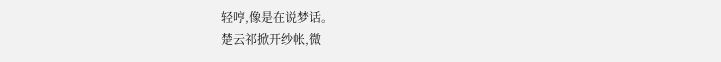轻哼,像是在说梦话。
楚云祁掀开纱帐,微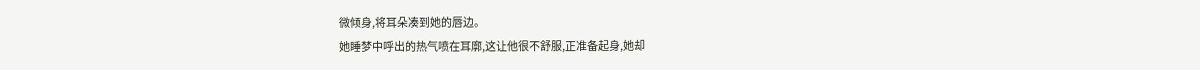微倾身,将耳朵凑到她的唇边。
她睡梦中呼出的热气喷在耳廓,这让他很不舒服,正准备起身,她却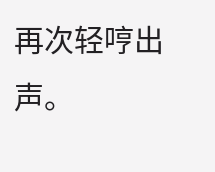再次轻哼出声。